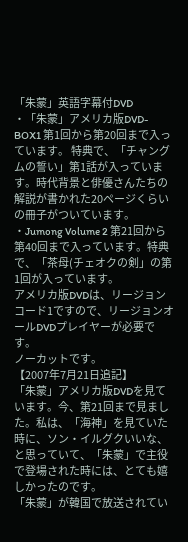「朱蒙」英語字幕付DVD
・「朱蒙」アメリカ版DVD-BOX1 第1回から第20回まで入っています。 特典で、「チャングムの誓い」第1話が入っています。時代背景と俳優さんたちの解説が書かれた20ページくらいの冊子がついています。
・Jumong Volume 2 第21回から第40回まで入っています。特典で、「茶母(チェオクの剣」の第1回が入っています。
アメリカ版DVDは、リージョンコード1ですので、リージョンオールDVDプレイヤーが必要です。
ノーカットです。
【2007年7月21日追記】
「朱蒙」アメリカ版DVDを見ています。今、第21回まで見ました。私は、「海神」を見ていた時に、ソン・イルグクいいな、と思っていて、「朱蒙」で主役で登場された時には、とても嬉しかったのです。
「朱蒙」が韓国で放送されてい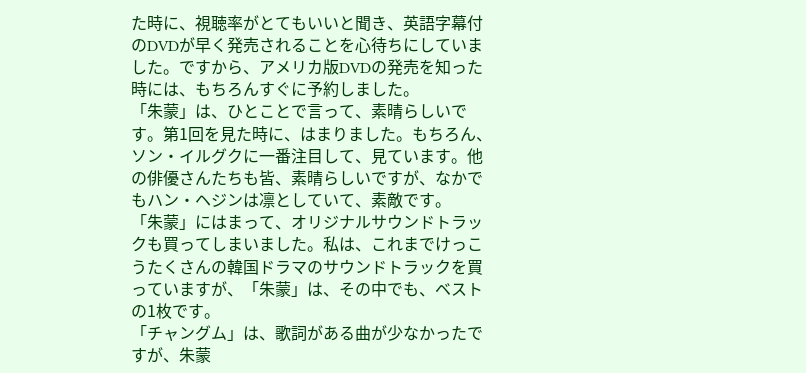た時に、視聴率がとてもいいと聞き、英語字幕付のDVDが早く発売されることを心待ちにしていました。ですから、アメリカ版DVDの発売を知った時には、もちろんすぐに予約しました。
「朱蒙」は、ひとことで言って、素晴らしいです。第1回を見た時に、はまりました。もちろん、ソン・イルグクに一番注目して、見ています。他の俳優さんたちも皆、素晴らしいですが、なかでもハン・ヘジンは凛としていて、素敵です。
「朱蒙」にはまって、オリジナルサウンドトラックも買ってしまいました。私は、これまでけっこうたくさんの韓国ドラマのサウンドトラックを買っていますが、「朱蒙」は、その中でも、ベストの1枚です。
「チャングム」は、歌詞がある曲が少なかったですが、朱蒙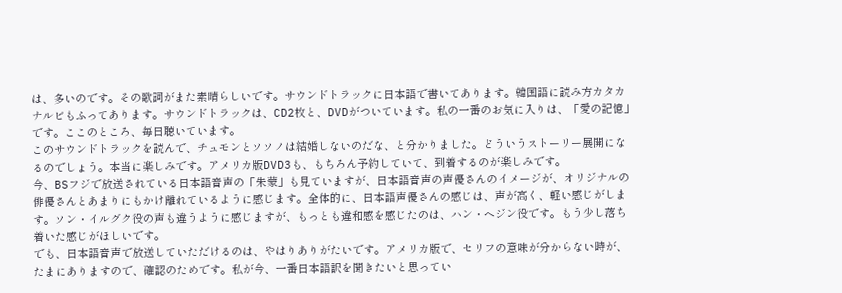は、多いのです。その歌詞がまた素晴らしいです。サウンドトラックに日本語で書いてあります。韓国語に読み方カタカナルビもふってあります。サウンドトラックは、CD2枚と、DVDがついています。私の一番のお気に入りは、「愛の記憶」です。ここのところ、毎日聴いています。
このサウンドトラックを読んで、チュモンとソソノは結婚しないのだな、と分かりました。どういうストーリー展開になるのでしょう。本当に楽しみです。アメリカ版DVD3も、もちろん予約していて、到着するのが楽しみです。
今、BSフジで放送されている日本語音声の「朱蒙」も見ていますが、日本語音声の声優さんのイメージが、オリジナルの俳優さんとあまりにもかけ離れているように感じます。全体的に、日本語声優さんの感じは、声が高く、軽い感じがします。ソン・イルグク役の声も違うように感じますが、もっとも違和感を感じたのは、ハン・ヘジン役です。もう少し落ち着いた感じがほしいです。
でも、日本語音声で放送していただけるのは、やはりありがたいです。アメリカ版で、セリフの意味が分からない時が、たまにありますので、確認のためです。私が今、一番日本語訳を聞きたいと思ってい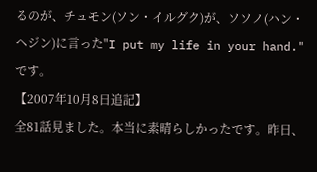るのが、チュモン(ソン・イルグク)が、ソソノ(ハン・ヘジン)に言った"I put my life in your hand."です。
【2007年10月8日追記】
全81話見ました。本当に素晴らしかったです。昨日、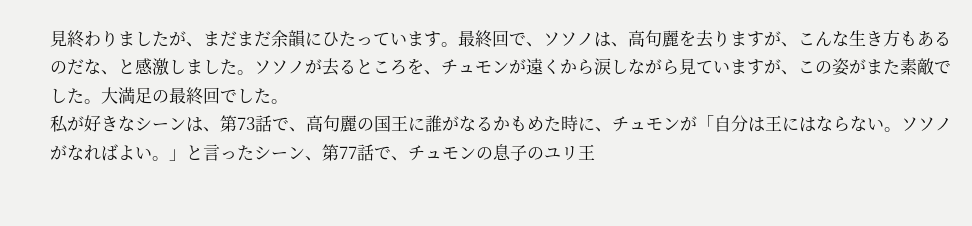見終わりましたが、まだまだ余韻にひたっています。最終回で、ソソノは、高句麗を去りますが、こんな生き方もあるのだな、と感激しました。ソソノが去るところを、チュモンが遠くから涙しながら見ていますが、この姿がまた素敵でした。大満足の最終回でした。
私が好きなシーンは、第73話で、高句麗の国王に誰がなるかもめた時に、チュモンが「自分は王にはならない。ソソノがなればよい。」と言ったシーン、第77話で、チュモンの息子のユリ王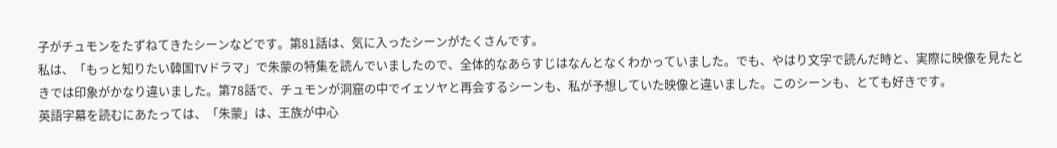子がチュモンをたずねてきたシーンなどです。第81話は、気に入ったシーンがたくさんです。
私は、「もっと知りたい韓国TVドラマ」で朱蒙の特集を読んでいましたので、全体的なあらすじはなんとなくわかっていました。でも、やはり文字で読んだ時と、実際に映像を見たときでは印象がかなり違いました。第78話で、チュモンが洞窟の中でイェソヤと再会するシーンも、私が予想していた映像と違いました。このシーンも、とても好きです。
英語字幕を読むにあたっては、「朱蒙」は、王族が中心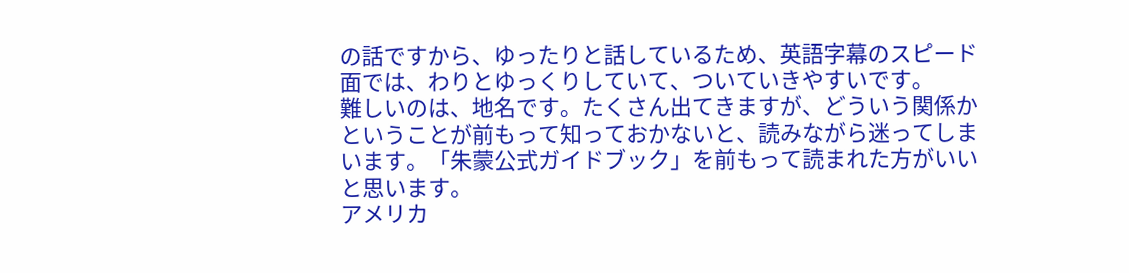の話ですから、ゆったりと話しているため、英語字幕のスピード面では、わりとゆっくりしていて、ついていきやすいです。
難しいのは、地名です。たくさん出てきますが、どういう関係かということが前もって知っておかないと、読みながら迷ってしまいます。「朱蒙公式ガイドブック」を前もって読まれた方がいいと思います。
アメリカ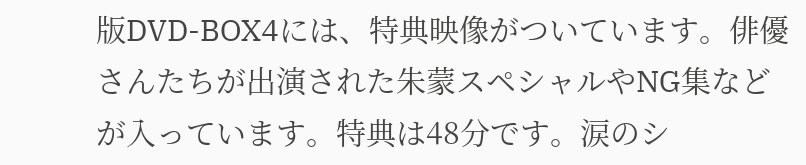版DVD-BOX4には、特典映像がついています。俳優さんたちが出演された朱蒙スペシャルやNG集などが入っています。特典は48分です。涙のシ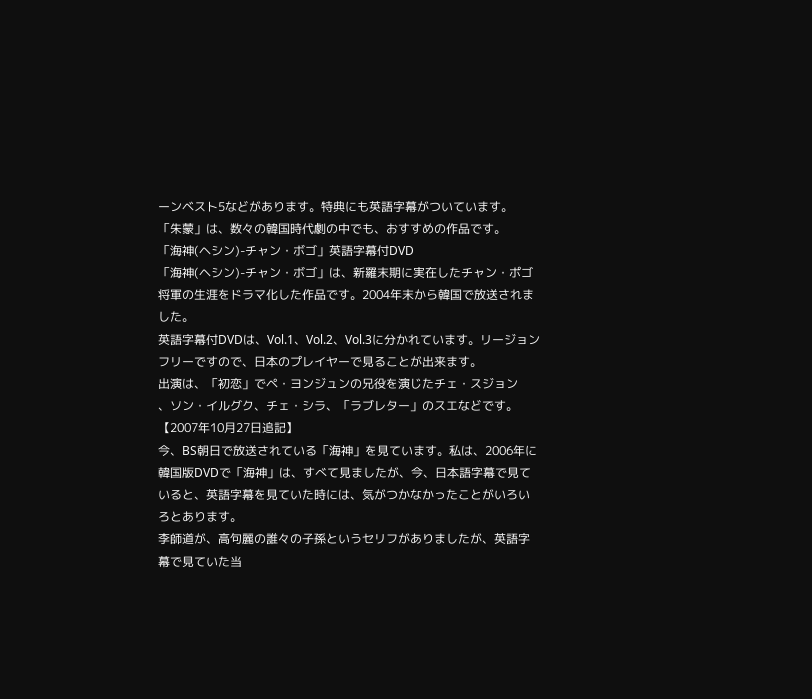ーンベスト5などがあります。特典にも英語字幕がついています。
「朱蒙」は、数々の韓国時代劇の中でも、おすすめの作品です。
「海神(ヘシン)-チャン・ボゴ」英語字幕付DVD
「海神(ヘシン)-チャン・ボゴ」は、新羅末期に実在したチャン・ポゴ将軍の生涯をドラマ化した作品です。2004年末から韓国で放送されました。
英語字幕付DVDは、Vol.1、Vol.2、Vol.3に分かれています。リージョンフリーですので、日本のプレイヤーで見ることが出来ます。
出演は、「初恋」でペ・ヨンジュンの兄役を演じたチェ・スジョン
、ソン・イルグク、チェ・シラ、「ラブレター」のスエなどです。
【2007年10月27日追記】
今、BS朝日で放送されている「海神」を見ています。私は、2006年に韓国版DVDで「海神」は、すべて見ましたが、今、日本語字幕で見ていると、英語字幕を見ていた時には、気がつかなかったことがいろいろとあります。
李師道が、高句麗の誰々の子孫というセリフがありましたが、英語字幕で見ていた当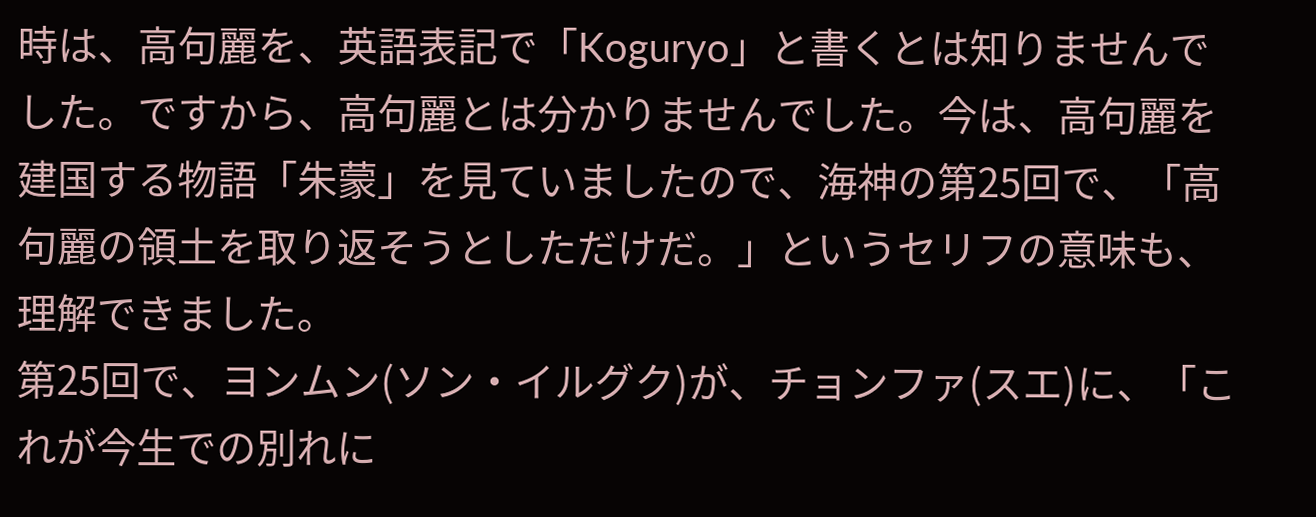時は、高句麗を、英語表記で「Koguryo」と書くとは知りませんでした。ですから、高句麗とは分かりませんでした。今は、高句麗を建国する物語「朱蒙」を見ていましたので、海神の第25回で、「高句麗の領土を取り返そうとしただけだ。」というセリフの意味も、理解できました。
第25回で、ヨンムン(ソン・イルグク)が、チョンファ(スエ)に、「これが今生での別れに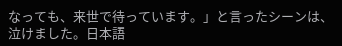なっても、来世で待っています。」と言ったシーンは、泣けました。日本語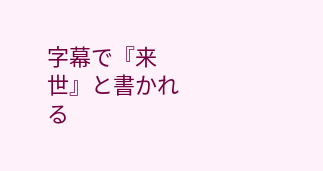字幕で『来世』と書かれる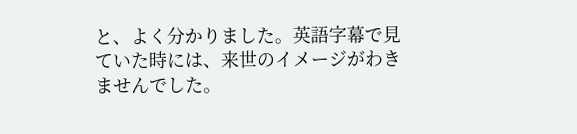と、よく分かりました。英語字幕で見ていた時には、来世のイメージがわきませんでした。